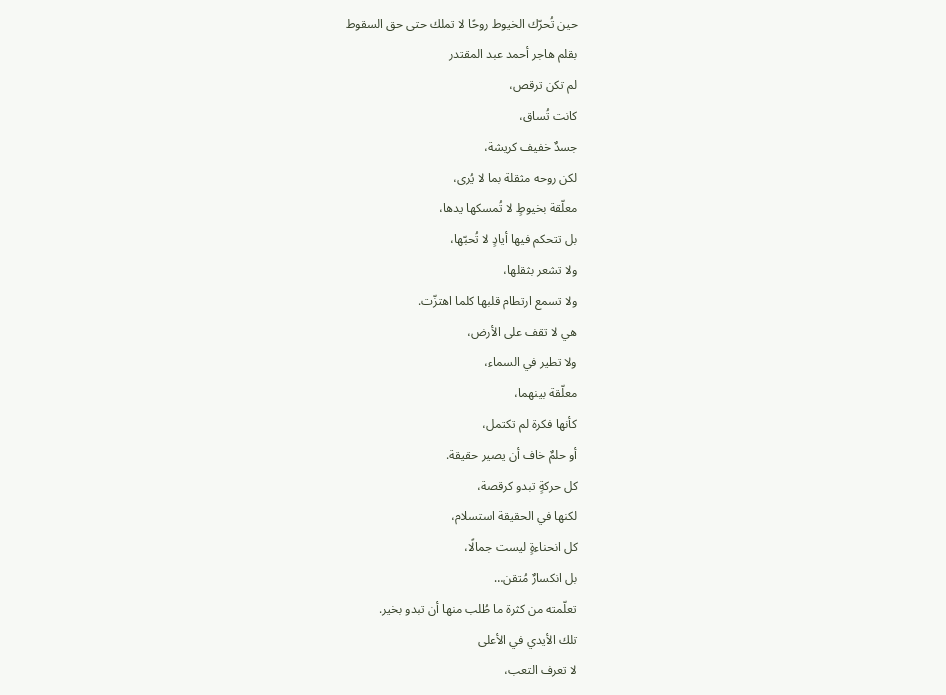حين تُحرّك الخيوط روحًا لا تملك حتى حق السقوط
بقلم هاجر أحمد عبد المقتدر
لم تكن ترقص،
كانت تُساق،
جسدٌ خفيف كريشة،
لكن روحه مثقلة بما لا يُرى،
معلّقة بخيوطٍ لا تُمسكها يدها،
بل تتحكم فيها أيادٍ لا تُحبّها،
ولا تشعر بثقلها،
ولا تسمع ارتطام قلبها كلما اهتزّت.
هي لا تقف على الأرض،
ولا تطير في السماء،
معلّقة بينهما،
كأنها فكرة لم تكتمل،
أو حلمٌ خاف أن يصير حقيقة.
كل حركةٍ تبدو كرقصة،
لكنها في الحقيقة استسلام،
كل انحناءةٍ ليست جمالًا،
بل انكسارٌ مُتقن…
تعلّمته من كثرة ما طُلب منها أن تبدو بخير.
تلك الأيدي في الأعلى
لا تعرف التعب،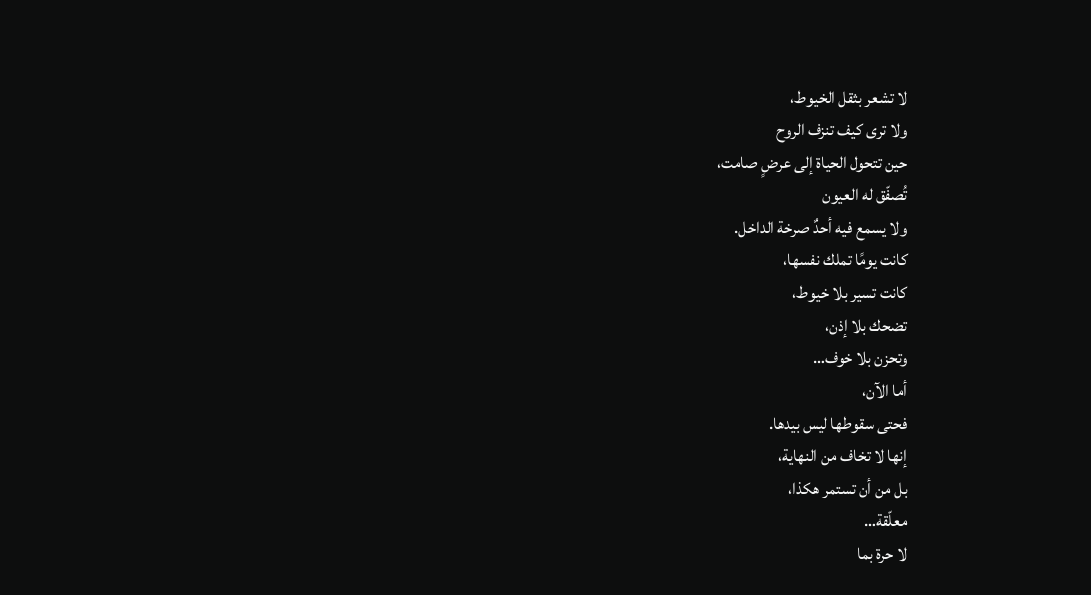لا تشعر بثقل الخيوط،
ولا ترى كيف تنزف الروح
حين تتحول الحياة إلى عرضٍ صامت،
تُصفّق له العيون
ولا يسمع فيه أحدٌ صرخة الداخل.
كانت يومًا تملك نفسها،
كانت تسير بلا خيوط،
تضحك بلا إذن،
وتحزن بلا خوف…
أما الآن،
فحتى سقوطها ليس بيدها.
إنها لا تخاف من النهاية،
بل من أن تستمر هكذا،
معلّقة…
لا حرة بما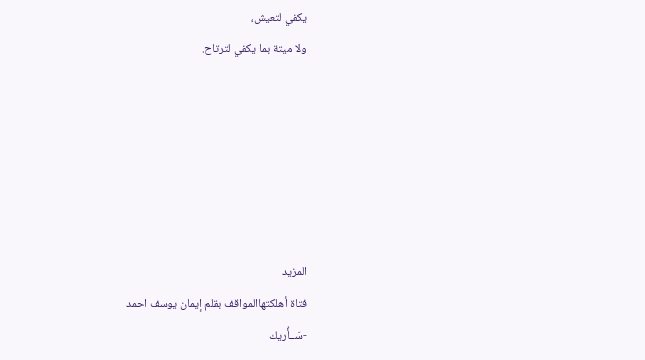يكفي لتعيش،
ولا ميتة بما يكفي لترتاح.






المزيد
فتاة أهلكتهاالمواقف بقلم إيمان يوسف احمد
-سَــأُريك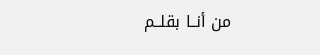من أنــا بقلــم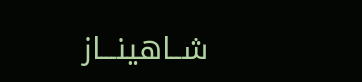شــاهينـــاز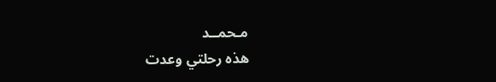مـحمــد
هذه رحلتي وعدت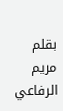بقلم مريم الرفاعي